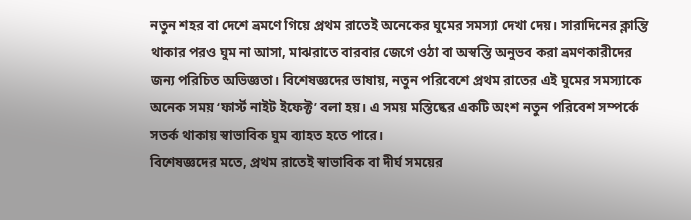নতুন শহর বা দেশে ভ্রমণে গিয়ে প্রথম রাতেই অনেকের ঘুমের সমস্যা দেখা দেয়। সারাদিনের ক্লান্তি থাকার পরও ঘুম না আসা, মাঝরাতে বারবার জেগে ওঠা বা অস্বস্তি অনুভব করা ভ্রমণকারীদের জন্য পরিচিত অভিজ্ঞতা। বিশেষজ্ঞদের ভাষায়, নতুন পরিবেশে প্রথম রাতের এই ঘুমের সমস্যাকে অনেক সময় ‘ফার্স্ট নাইট ইফেক্ট’ বলা হয়। এ সময় মস্তিষ্কের একটি অংশ নতুন পরিবেশ সম্পর্কে সতর্ক থাকায় স্বাভাবিক ঘুম ব্যাহত হতে পারে।
বিশেষজ্ঞদের মতে, প্রথম রাতেই স্বাভাবিক বা দীর্ঘ সময়ের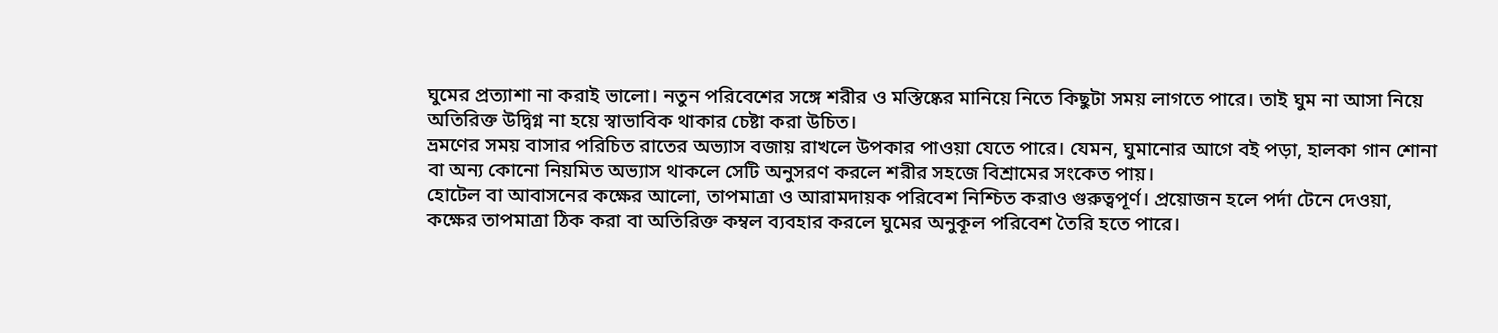ঘুমের প্রত্যাশা না করাই ভালো। নতুন পরিবেশের সঙ্গে শরীর ও মস্তিষ্কের মানিয়ে নিতে কিছুটা সময় লাগতে পারে। তাই ঘুম না আসা নিয়ে অতিরিক্ত উদ্বিগ্ন না হয়ে স্বাভাবিক থাকার চেষ্টা করা উচিত।
ভ্রমণের সময় বাসার পরিচিত রাতের অভ্যাস বজায় রাখলে উপকার পাওয়া যেতে পারে। যেমন, ঘুমানোর আগে বই পড়া, হালকা গান শোনা বা অন্য কোনো নিয়মিত অভ্যাস থাকলে সেটি অনুসরণ করলে শরীর সহজে বিশ্রামের সংকেত পায়।
হোটেল বা আবাসনের কক্ষের আলো, তাপমাত্রা ও আরামদায়ক পরিবেশ নিশ্চিত করাও গুরুত্বপূর্ণ। প্রয়োজন হলে পর্দা টেনে দেওয়া, কক্ষের তাপমাত্রা ঠিক করা বা অতিরিক্ত কম্বল ব্যবহার করলে ঘুমের অনুকূল পরিবেশ তৈরি হতে পারে।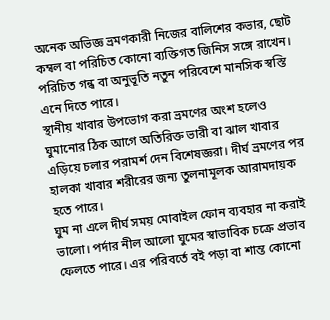অনেক অভিজ্ঞ ভ্রমণকারী নিজের বালিশের কভার, ছোট কম্বল বা পরিচিত কোনো ব্যক্তিগত জিনিস সঙ্গে রাখেন। পরিচিত গন্ধ বা অনুভূতি নতুন পরিবেশে মানসিক স্বস্তি এনে দিতে পারে।
স্থানীয় খাবার উপভোগ করা ভ্রমণের অংশ হলেও ঘুমানোর ঠিক আগে অতিরিক্ত ভারী বা ঝাল খাবার এড়িয়ে চলার পরামর্শ দেন বিশেষজ্ঞরা। দীর্ঘ ভ্রমণের পর হালকা খাবার শরীরের জন্য তুলনামূলক আরামদায়ক হতে পারে।
ঘুম না এলে দীর্ঘ সময় মোবাইল ফোন ব্যবহার না করাই ভালো। পর্দার নীল আলো ঘুমের স্বাভাবিক চক্রে প্রভাব ফেলতে পারে। এর পরিবর্তে বই পড়া বা শান্ত কোনো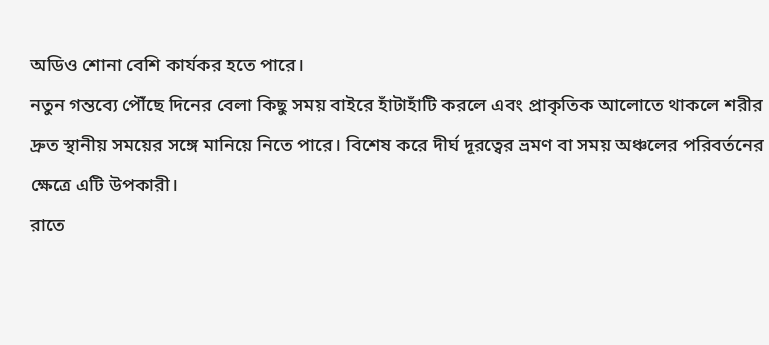অডিও শোনা বেশি কার্যকর হতে পারে।
নতুন গন্তব্যে পৌঁছে দিনের বেলা কিছু সময় বাইরে হাঁটাহাঁটি করলে এবং প্রাকৃতিক আলোতে থাকলে শরীর দ্রুত স্থানীয় সময়ের সঙ্গে মানিয়ে নিতে পারে। বিশেষ করে দীর্ঘ দূরত্বের ভ্রমণ বা সময় অঞ্চলের পরিবর্তনের ক্ষেত্রে এটি উপকারী।
রাতে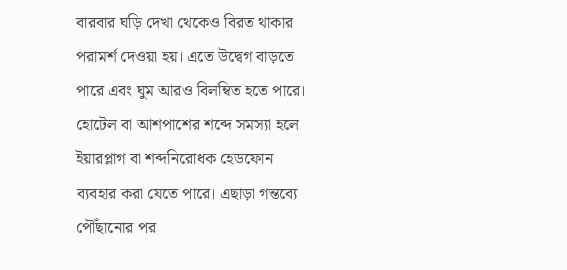বারবার ঘড়ি দেখা থেকেও বিরত থাকার পরামর্শ দেওয়া হয়। এতে উদ্বেগ বাড়তে পারে এবং ঘুম আরও বিলম্বিত হতে পারে।
হোটেল বা আশপাশের শব্দে সমস্যা হলে ইয়ারপ্লাগ বা শব্দনিরোধক হেডফোন ব্যবহার করা যেতে পারে। এছাড়া গন্তব্যে পৌঁছানোর পর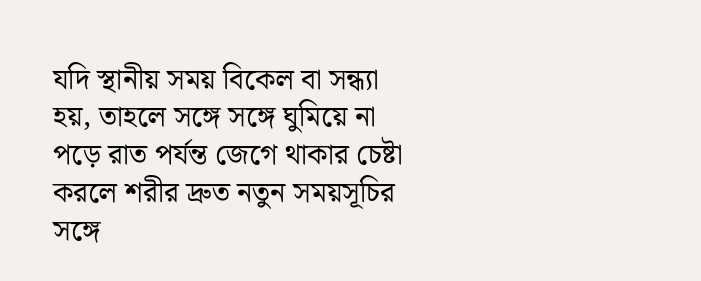যদি স্থানীয় সময় বিকেল বা সন্ধ্যা হয়, তাহলে সঙ্গে সঙ্গে ঘুমিয়ে না পড়ে রাত পর্যন্ত জেগে থাকার চেষ্টা করলে শরীর দ্রুত নতুন সময়সূচির সঙ্গে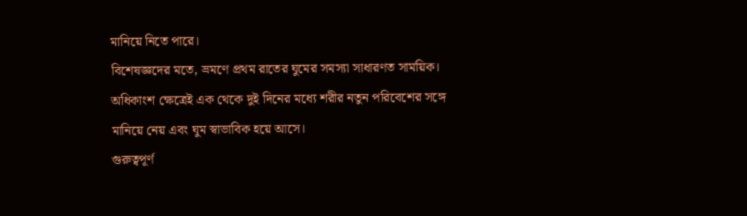মানিয়ে নিতে পারে।
বিশেষজ্ঞদের মতে, ভ্রমণে প্রথম রাতের ঘুমের সমস্যা সাধারণত সাময়িক। অধিকাংশ ক্ষেত্রেই এক থেকে দুই দিনের মধ্যে শরীর নতুন পরিবেশের সঙ্গে মানিয়ে নেয় এবং ঘুম স্বাভাবিক হয়ে আসে।
গুরুত্বপূর্ণ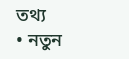তথ্য
• নতুন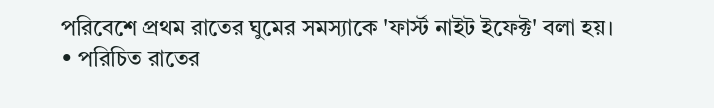পরিবেশে প্রথম রাতের ঘুমের সমস্যাকে 'ফার্স্ট নাইট ইফেক্ট' বলা হয়।
• পরিচিত রাতের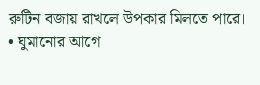রুটিন বজায় রাখলে উপকার মিলতে পারে।
• ঘুমানোর আগে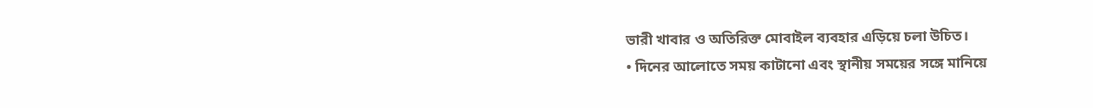ভারী খাবার ও অতিরিক্ত মোবাইল ব্যবহার এড়িয়ে চলা উচিত।
• দিনের আলোতে সময় কাটানো এবং স্থানীয় সময়ের সঙ্গে মানিয়ে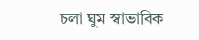চলা ঘুম স্বাভাবিক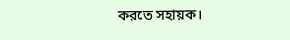করতে সহায়ক।